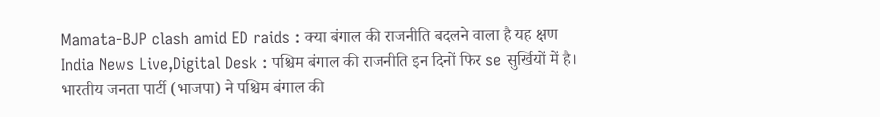Mamata-BJP clash amid ED raids : क्या बंगाल की राजनीति बदलने वाला है यह क्षण
India News Live,Digital Desk : पश्चिम बंगाल की राजनीति इन दिनों फिर se सुर्खियों में है। भारतीय जनता पार्टी (भाजपा) ने पश्चिम बंगाल की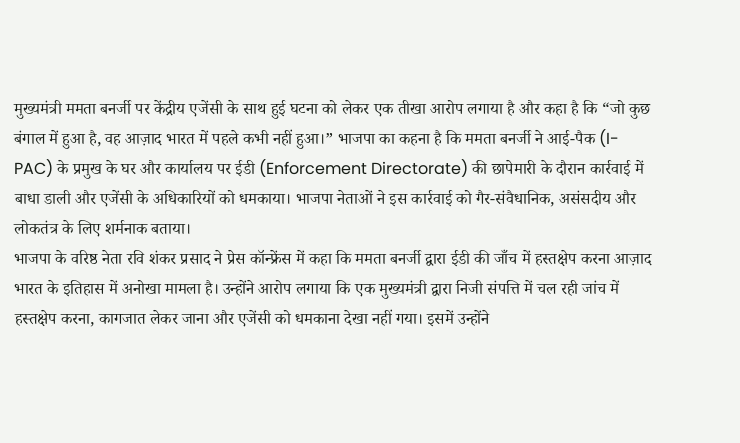मुख्यमंत्री ममता बनर्जी पर केंद्रीय एजेंसी के साथ हुई घटना को लेकर एक तीखा आरोप लगाया है और कहा है कि “जो कुछ बंगाल में हुआ है, वह आज़ाद भारत में पहले कभी नहीं हुआ।” भाजपा का कहना है कि ममता बनर्जी ने आई-पैक (I-PAC) के प्रमुख के घर और कार्यालय पर ईडी (Enforcement Directorate) की छापेमारी के दौरान कार्रवाई में बाधा डाली और एजेंसी के अधिकारियों को धमकाया। भाजपा नेताओं ने इस कार्रवाई को गैर-संवैधानिक, असंसदीय और लोकतंत्र के लिए शर्मनाक बताया।
भाजपा के वरिष्ठ नेता रवि शंकर प्रसाद ने प्रेस कॉन्फ्रेंस में कहा कि ममता बनर्जी द्वारा ईडी की जाँच में हस्तक्षेप करना आज़ाद भारत के इतिहास में अनोखा मामला है। उन्होंने आरोप लगाया कि एक मुख्यमंत्री द्वारा निजी संपत्ति में चल रही जांच में हस्तक्षेप करना, कागजात लेकर जाना और एजेंसी को धमकाना देखा नहीं गया। इसमें उन्होंने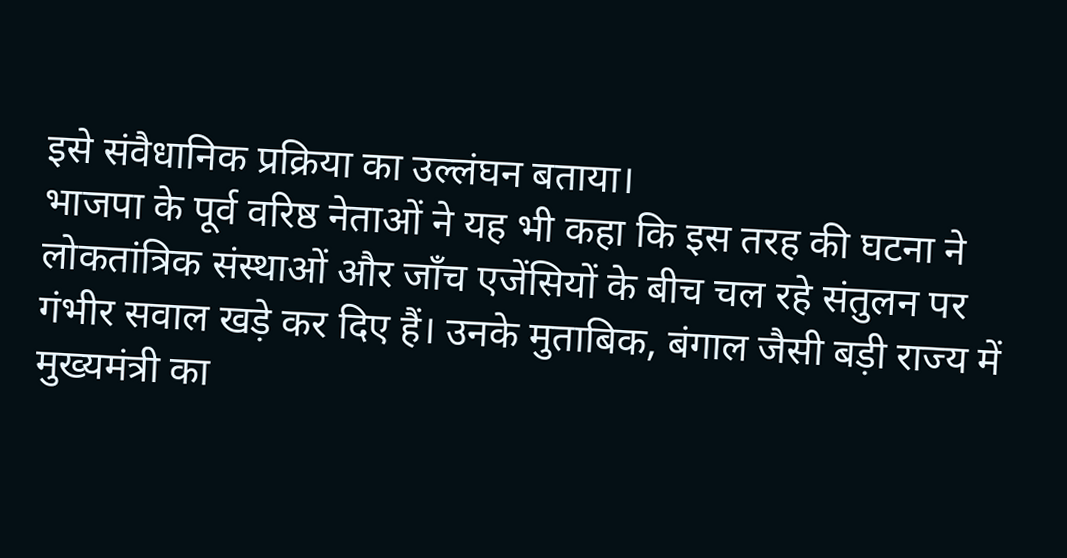इसे संवैधानिक प्रक्रिया का उल्लंघन बताया।
भाजपा के पूर्व वरिष्ठ नेताओं ने यह भी कहा कि इस तरह की घटना ने लोकतांत्रिक संस्थाओं और जाँच एजेंसियों के बीच चल रहे संतुलन पर गंभीर सवाल खड़े कर दिए हैं। उनके मुताबिक, बंगाल जैसी बड़ी राज्य में मुख्यमंत्री का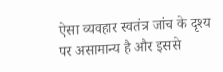ऐसा व्यवहार स्वतंत्र जांच के दृश्य पर असामान्य है और इससे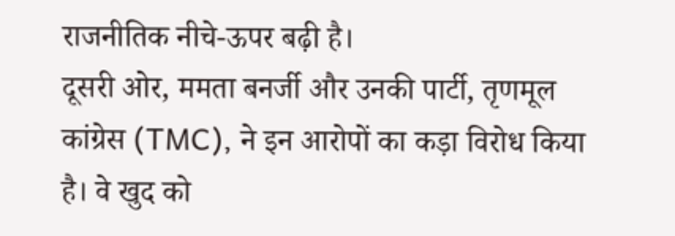राजनीतिक नीचे-ऊपर बढ़ी है।
दूसरी ओर, ममता बनर्जी और उनकी पार्टी, तृणमूल कांग्रेस (TMC), ने इन आरोपों का कड़ा विरोध किया है। वे खुद को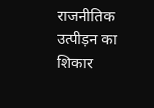राजनीतिक उत्पीड़न का शिकार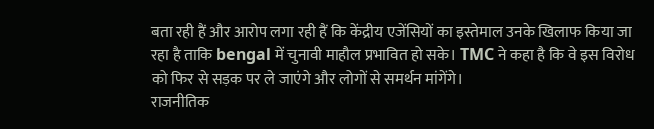बता रही हैं और आरोप लगा रही हैं कि केंद्रीय एजेंसियों का इस्तेमाल उनके खिलाफ किया जा रहा है ताकि bengal में चुनावी माहौल प्रभावित हो सके। TMC ने कहा है कि वे इस विरोध को फिर से सड़क पर ले जाएंगे और लोगों से समर्थन मांगेंगे।
राजनीतिक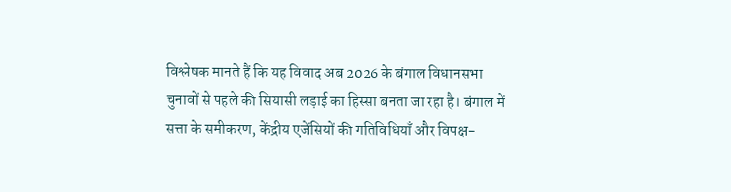विश्लेषक मानते हैं कि यह विवाद अब 2026 के बंगाल विधानसभा चुनावों से पहले की सियासी लड़ाई का हिस्सा बनता जा रहा है। बंगाल में सत्ता के समीकरण, केंद्रीय एजेंसियों की गतिविधियाँ और विपक्ष-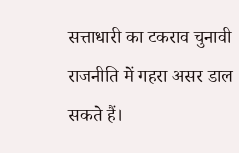सत्ताधारी का टकराव चुनावी राजनीति में गहरा असर डाल सकते हैं।